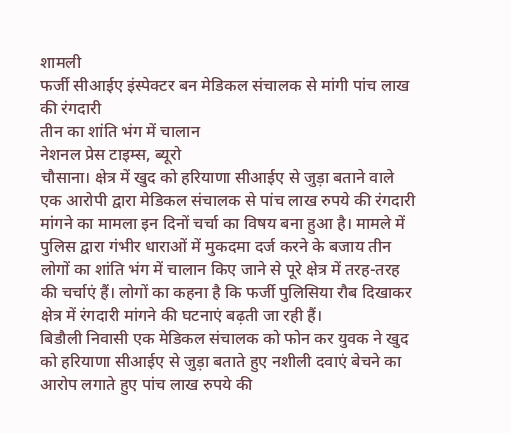शामली
फर्जी सीआईए इंस्पेक्टर बन मेडिकल संचालक से मांगी पांच लाख की रंगदारी
तीन का शांति भंग में चालान
नेशनल प्रेस टाइम्स, ब्यूरो
चौसाना। क्षेत्र में खुद को हरियाणा सीआईए से जुड़ा बताने वाले एक आरोपी द्वारा मेडिकल संचालक से पांच लाख रुपये की रंगदारी मांगने का मामला इन दिनों चर्चा का विषय बना हुआ है। मामले में पुलिस द्वारा गंभीर धाराओं में मुकदमा दर्ज करने के बजाय तीन लोगों का शांति भंग में चालान किए जाने से पूरे क्षेत्र में तरह-तरह की चर्चाएं हैं। लोगों का कहना है कि फर्जी पुलिसिया रौब दिखाकर क्षेत्र में रंगदारी मांगने की घटनाएं बढ़ती जा रही हैं।
बिडौली निवासी एक मेडिकल संचालक को फोन कर युवक ने खुद को हरियाणा सीआईए से जुड़ा बताते हुए नशीली दवाएं बेचने का आरोप लगाते हुए पांच लाख रुपये की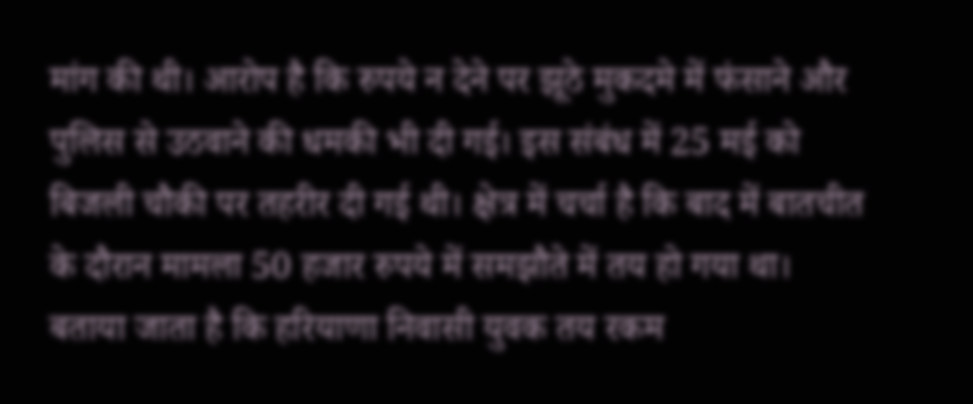मांग की थी। आरोप है कि रुपये न देने पर झूठे मुकदमे में फंसाने और पुलिस से उठवाने की धमकी भी दी गई। इस संबंध में 25 मई को बिजली चौकी पर तहरीर दी गई थी। क्षेत्र में चर्चा है कि बाद में बातचीत के दौरान मामला 50 हजार रुपये में समझौते में तय हो गया था।
बताया जाता है कि हरियाणा निवासी युवक तय रकम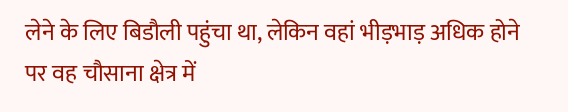लेने के लिए बिडौली पहुंचा था, लेकिन वहां भीड़भाड़ अधिक होने पर वह चौसाना क्षेत्र में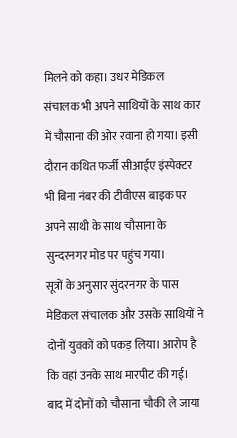मिलने को कहा। उधर मेडिकल संचालक भी अपने साथियों के साथ कार में चौसाना की ओर रवाना हो गया। इसी दौरान कथित फर्जी सीआईए इंस्पेक्टर भी बिना नंबर की टीवीएस बाइक पर अपने साथी के साथ चौसाना के सुन्दरनगर मोड पर पहुंच गया।
सूत्रों के अनुसार सुंदरनगर के पास मेडिकल संचालक और उसके साथियों ने दोनों युवकों को पकड़ लिया। आरोप है कि वहां उनके साथ मारपीट की गई। बाद में दोनों को चौसाना चौकी ले जाया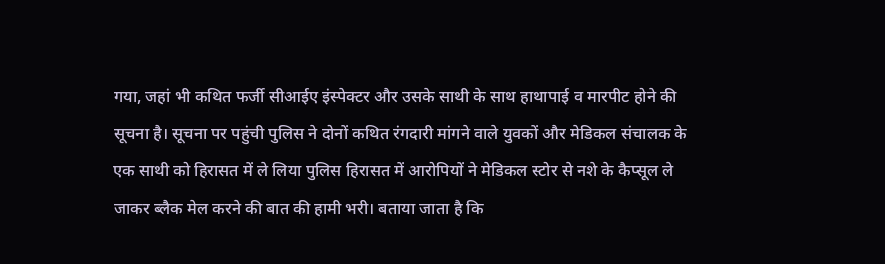गया, जहां भी कथित फर्जी सीआईए इंस्पेक्टर और उसके साथी के साथ हाथापाई व मारपीट होने की सूचना है। सूचना पर पहुंची पुलिस ने दोनों कथित रंगदारी मांगने वाले युवकों और मेडिकल संचालक के एक साथी को हिरासत में ले लिया पुलिस हिरासत में आरोपियों ने मेडिकल स्टोर से नशे के कैप्सूल ले जाकर ब्लैक मेल करने की बात की हामी भरी। बताया जाता है कि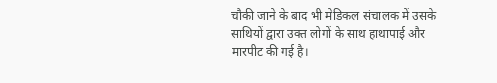चौकी जाने के बाद भी मेडिकल संचालक में उसके साथियों द्वारा उक्त लोगों के साथ हाथापाई और मारपीट की गई है।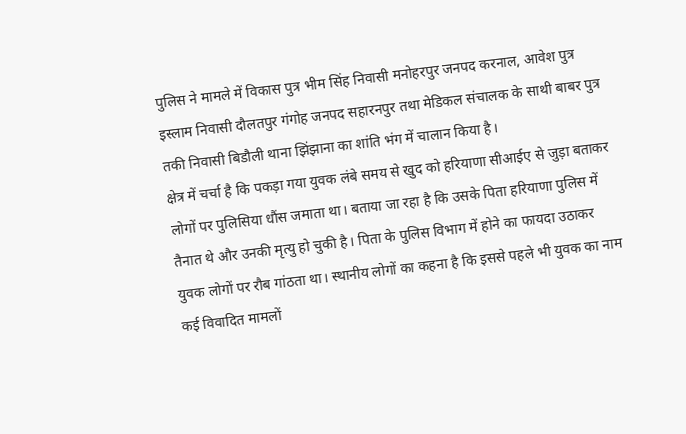पुलिस ने मामले में विकास पुत्र भीम सिंह निवासी मनोहरपुर जनपद करनाल, आवेश पुत्र इस्लाम निवासी दौलतपुर गंगोह जनपद सहारनपुर तथा मेडिकल संचालक के साथी बाबर पुत्र तकी निवासी बिडौली थाना झिंझाना का शांति भंग में चालान किया है।
क्षेत्र में चर्चा है कि पकड़ा गया युवक लंबे समय से खुद को हरियाणा सीआईए से जुड़ा बताकर लोगों पर पुलिसिया धौंस जमाता था। बताया जा रहा है कि उसके पिता हरियाणा पुलिस में तैनात थे और उनकी मृत्यु हो चुकी है। पिता के पुलिस विभाग में होने का फायदा उठाकर युवक लोगों पर रौब गांठता था। स्थानीय लोगों का कहना है कि इससे पहले भी युवक का नाम कई विवादित मामलों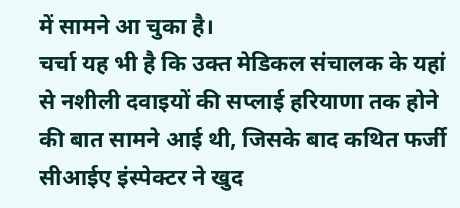में सामने आ चुका है।
चर्चा यह भी है कि उक्त मेडिकल संचालक के यहां से नशीली दवाइयों की सप्लाई हरियाणा तक होने की बात सामने आई थी, जिसके बाद कथित फर्जी सीआईए इंस्पेक्टर ने खुद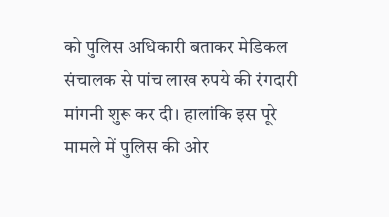को पुलिस अधिकारी बताकर मेडिकल संचालक से पांच लाख रुपये की रंगदारी मांगनी शुरू कर दी। हालांकि इस पूरे मामले में पुलिस की ओर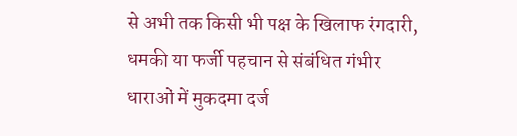से अभी तक किसी भी पक्ष के खिलाफ रंगदारी, धमकी या फर्जी पहचान से संबंधित गंभीर धाराओं में मुकदमा दर्ज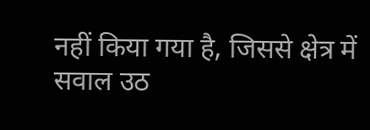नहीं किया गया है, जिससे क्षेत्र में सवाल उठ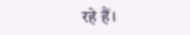रहे हैं।